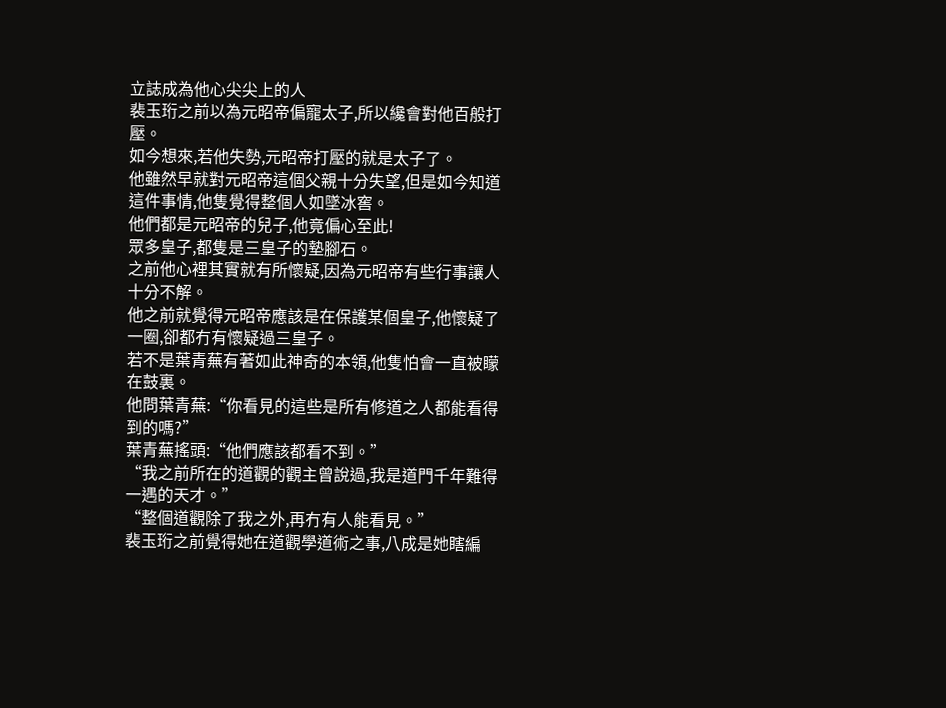立誌成為他心尖尖上的人
裴玉珩之前以為元昭帝偏寵太子,所以纔會對他百般打壓。
如今想來,若他失勢,元昭帝打壓的就是太子了。
他雖然早就對元昭帝這個父親十分失望,但是如今知道這件事情,他隻覺得整個人如墜冰窖。
他們都是元昭帝的兒子,他竟偏心至此!
眾多皇子,都隻是三皇子的墊腳石。
之前他心裡其實就有所懷疑,因為元昭帝有些行事讓人十分不解。
他之前就覺得元昭帝應該是在保護某個皇子,他懷疑了一圈,卻都冇有懷疑過三皇子。
若不是葉青蕪有著如此神奇的本領,他隻怕會一直被矇在鼓裏。
他問葉青蕪:“你看見的這些是所有修道之人都能看得到的嗎?”
葉青蕪搖頭:“他們應該都看不到。”
“我之前所在的道觀的觀主曾說過,我是道門千年難得一遇的天才。”
“整個道觀除了我之外,再冇有人能看見。”
裴玉珩之前覺得她在道觀學道術之事,八成是她瞎編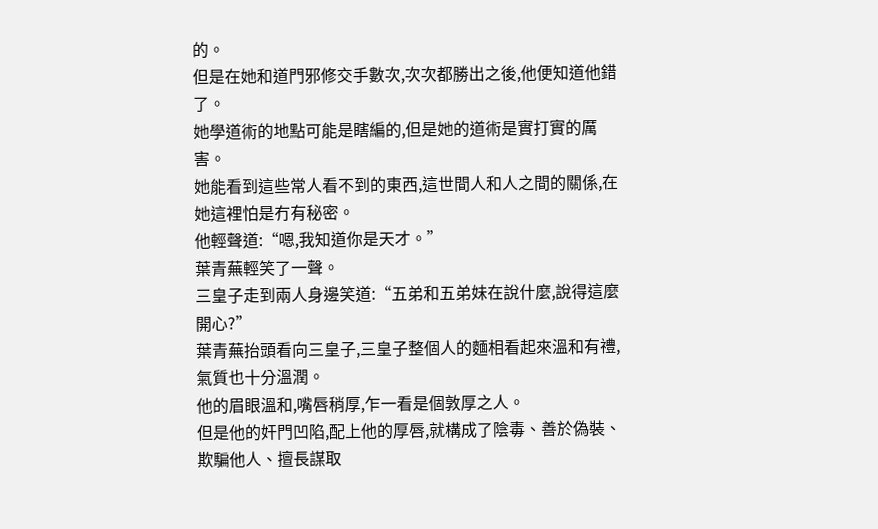的。
但是在她和道門邪修交手數次,次次都勝出之後,他便知道他錯了。
她學道術的地點可能是瞎編的,但是她的道術是實打實的厲害。
她能看到這些常人看不到的東西,這世間人和人之間的關係,在她這裡怕是冇有秘密。
他輕聲道:“嗯,我知道你是天才。”
葉青蕪輕笑了一聲。
三皇子走到兩人身邊笑道:“五弟和五弟妹在說什麼,說得這麼開心?”
葉青蕪抬頭看向三皇子,三皇子整個人的麵相看起來溫和有禮,氣質也十分溫潤。
他的眉眼溫和,嘴唇稍厚,乍一看是個敦厚之人。
但是他的奸門凹陷,配上他的厚唇,就構成了陰毒、善於偽裝、欺騙他人、擅長謀取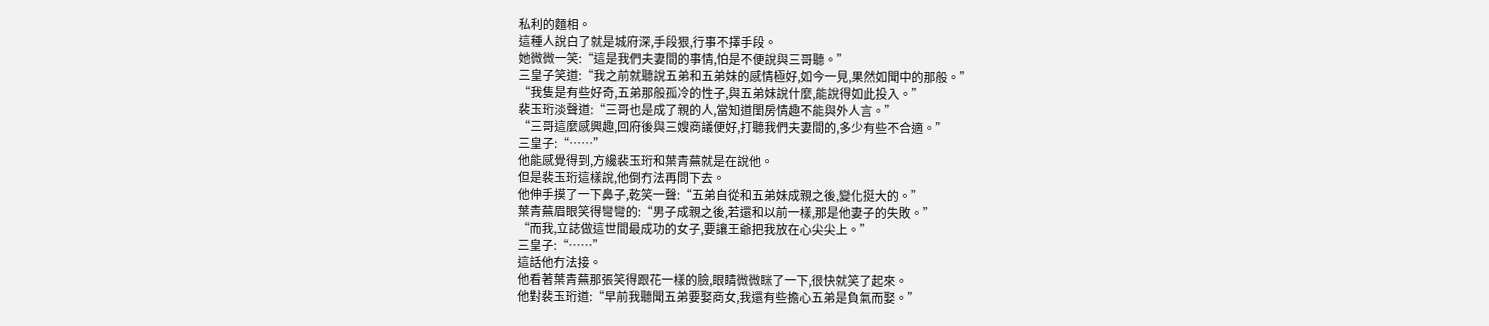私利的麵相。
這種人說白了就是城府深,手段狠,行事不擇手段。
她微微一笑:“這是我們夫妻間的事情,怕是不便說與三哥聽。”
三皇子笑道:“我之前就聽說五弟和五弟妹的感情極好,如今一見,果然如聞中的那般。”
“我隻是有些好奇,五弟那般孤冷的性子,與五弟妹說什麼,能說得如此投入。”
裴玉珩淡聲道:“三哥也是成了親的人,當知道閨房情趣不能與外人言。”
“三哥這麼感興趣,回府後與三嫂商議便好,打聽我們夫妻間的,多少有些不合適。”
三皇子:“……”
他能感覺得到,方纔裴玉珩和葉青蕪就是在說他。
但是裴玉珩這樣說,他倒冇法再問下去。
他伸手摸了一下鼻子,乾笑一聲:“五弟自從和五弟妹成親之後,變化挺大的。”
葉青蕪眉眼笑得彎彎的:“男子成親之後,若還和以前一樣,那是他妻子的失敗。”
“而我,立誌做這世間最成功的女子,要讓王爺把我放在心尖尖上。”
三皇子:“……”
這話他冇法接。
他看著葉青蕪那張笑得跟花一樣的臉,眼睛微微眯了一下,很快就笑了起來。
他對裴玉珩道:“早前我聽聞五弟要娶商女,我還有些擔心五弟是負氣而娶。”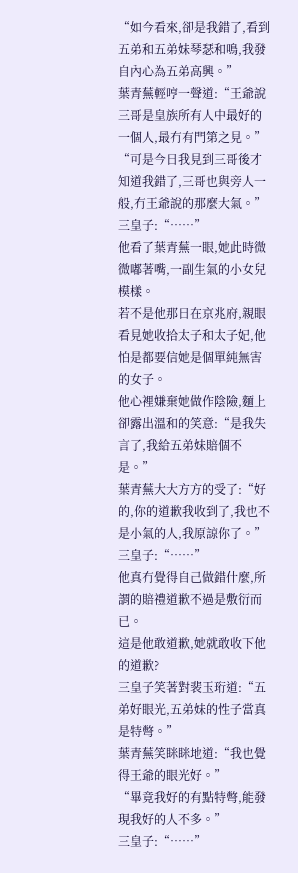“如今看來,卻是我錯了,看到五弟和五弟妹琴瑟和鳴,我發自內心為五弟高興。”
葉青蕪輕哼一聲道:“王爺說三哥是皇族所有人中最好的一個人,最冇有門第之見。”
“可是今日我見到三哥後才知道我錯了,三哥也與旁人一般,冇王爺說的那麼大氣。”
三皇子:“……”
他看了葉青蕪一眼,她此時微微嘟著嘴,一副生氣的小女兒模樣。
若不是他那日在京兆府,親眼看見她收拾太子和太子妃,他怕是都要信她是個單純無害的女子。
他心裡嫌棄她做作陰險,麵上卻露出溫和的笑意:“是我失言了,我給五弟妹賠個不是。”
葉青蕪大大方方的受了:“好的,你的道歉我收到了,我也不是小氣的人,我原諒你了。”
三皇子:“……”
他真冇覺得自己做錯什麼,所謂的賠禮道歉不過是敷衍而已。
這是他敢道歉,她就敢收下他的道歉?
三皇子笑著對裴玉珩道:“五弟好眼光,五弟妹的性子當真是特彆。”
葉青蕪笑眯眯地道:“我也覺得王爺的眼光好。”
“畢竟我好的有點特彆,能發現我好的人不多。”
三皇子:“……”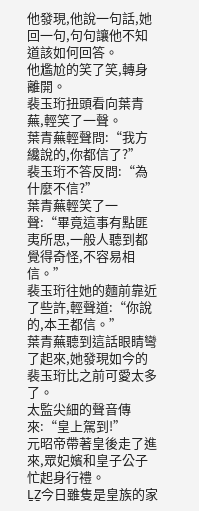他發現,他說一句話,她回一句,句句讓他不知道該如何回答。
他尷尬的笑了笑,轉身離開。
裴玉珩扭頭看向葉青蕪,輕笑了一聲。
葉青蕪輕聲問:“我方纔說的,你都信了?”
裴玉珩不答反問:“為什麼不信?”
葉青蕪輕笑了一聲:“畢竟這事有點匪夷所思,一般人聽到都覺得奇怪,不容易相信。”
裴玉珩往她的麵前靠近了些許,輕聲道:“你說的,本王都信。”
葉青蕪聽到這話眼睛彎了起來,她發現如今的裴玉珩比之前可愛太多了。
太監尖細的聲音傳來:“皇上駕到!”
元昭帝帶著皇後走了進來,眾妃嬪和皇子公子忙起身行禮。
ḺẔ今日雖隻是皇族的家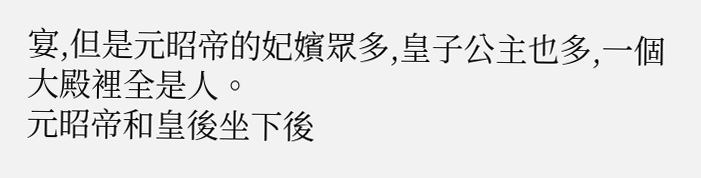宴,但是元昭帝的妃嬪眾多,皇子公主也多,一個大殿裡全是人。
元昭帝和皇後坐下後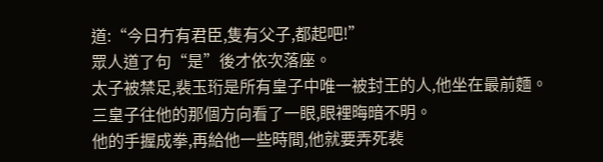道:“今日冇有君臣,隻有父子,都起吧!”
眾人道了句“是”後才依次落座。
太子被禁足,裴玉珩是所有皇子中唯一被封王的人,他坐在最前麵。
三皇子往他的那個方向看了一眼,眼裡晦暗不明。
他的手握成拳,再給他一些時間,他就要弄死裴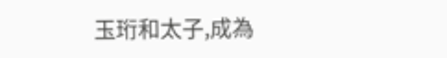玉珩和太子,成為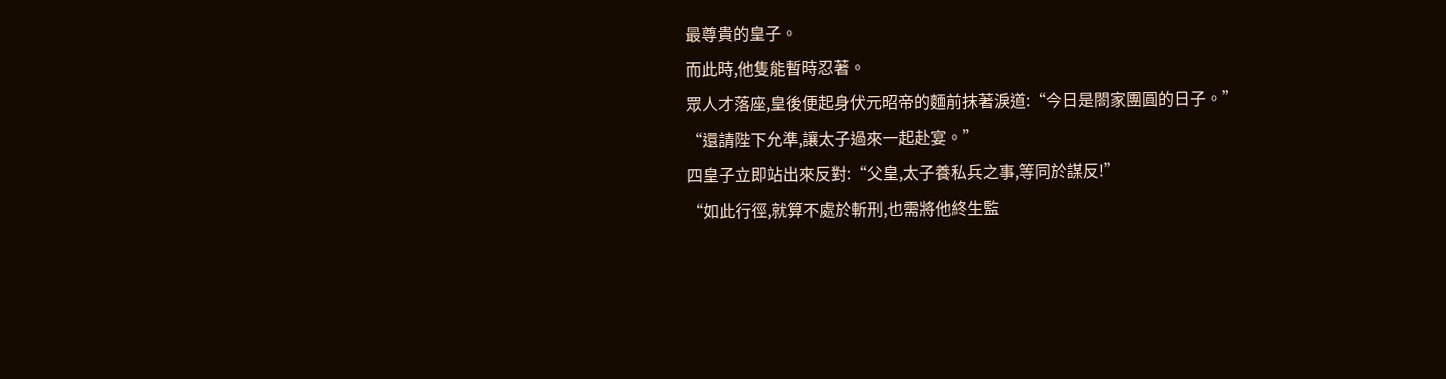最尊貴的皇子。
而此時,他隻能暫時忍著。
眾人才落座,皇後便起身伏元昭帝的麵前抹著淚道:“今日是閤家團圓的日子。”
“還請陛下允準,讓太子過來一起赴宴。”
四皇子立即站出來反對:“父皇,太子養私兵之事,等同於謀反!”
“如此行徑,就算不處於斬刑,也需將他終生監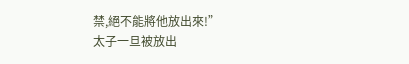禁,絕不能將他放出來!”
太子一旦被放出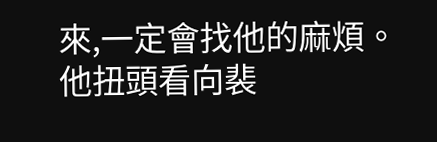來,一定會找他的麻煩。
他扭頭看向裴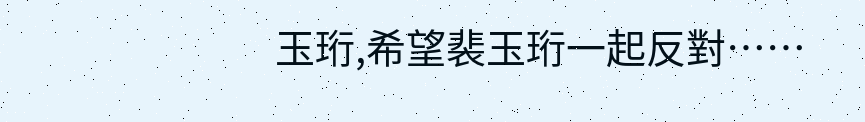玉珩,希望裴玉珩一起反對……